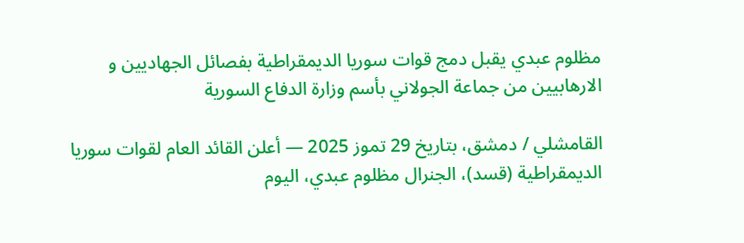مظلوم عبدي يقبل دمج قوات سوريا الديمقراطية بفصائل الجهاديين و الارهابيين من جماعة الجولاني بأسم وزارة الدفاع السورية

القامشلي / دمشق، بتاريخ 29 تموز 2025 — أعلن القائد العام لقوات سوريا الديمقراطية (قسد)، الجنرال مظلوم عبدي، اليوم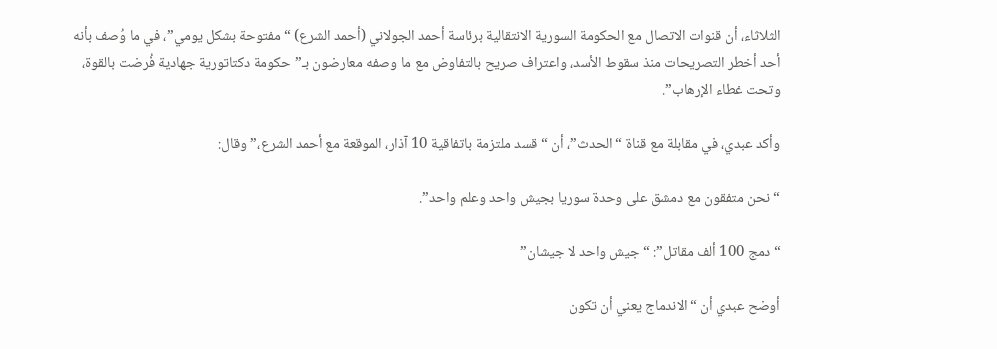الثلاثاء، أن قنوات الاتصال مع الحكومة السورية الانتقالية برئاسة أحمد الجولاني (أحمد الشرع) “مفتوحة بشكل يومي”، في ما وُصف بأنه أحد أخطر التصريحات منذ سقوط الأسد، واعتراف صريح بالتفاوض مع ما وصفه معارضون بـ”حكومة دكتاتورية جهادية فُرضت بالقوة، وتحت غطاء الإرهاب”.

وأكد عبدي، في مقابلة مع قناة “الحدث”، أن “قسد ملتزمة باتفاقية 10 آذار، الموقعة مع أحمد الشرع،” وقال:

“نحن متفقون مع دمشق على وحدة سوريا بجيش واحد وعلم واحد”.

“دمج 100 ألف مقاتل”: “جيش واحد لا جيشان”

أوضح عبدي أن “الاندماج يعني أن تكون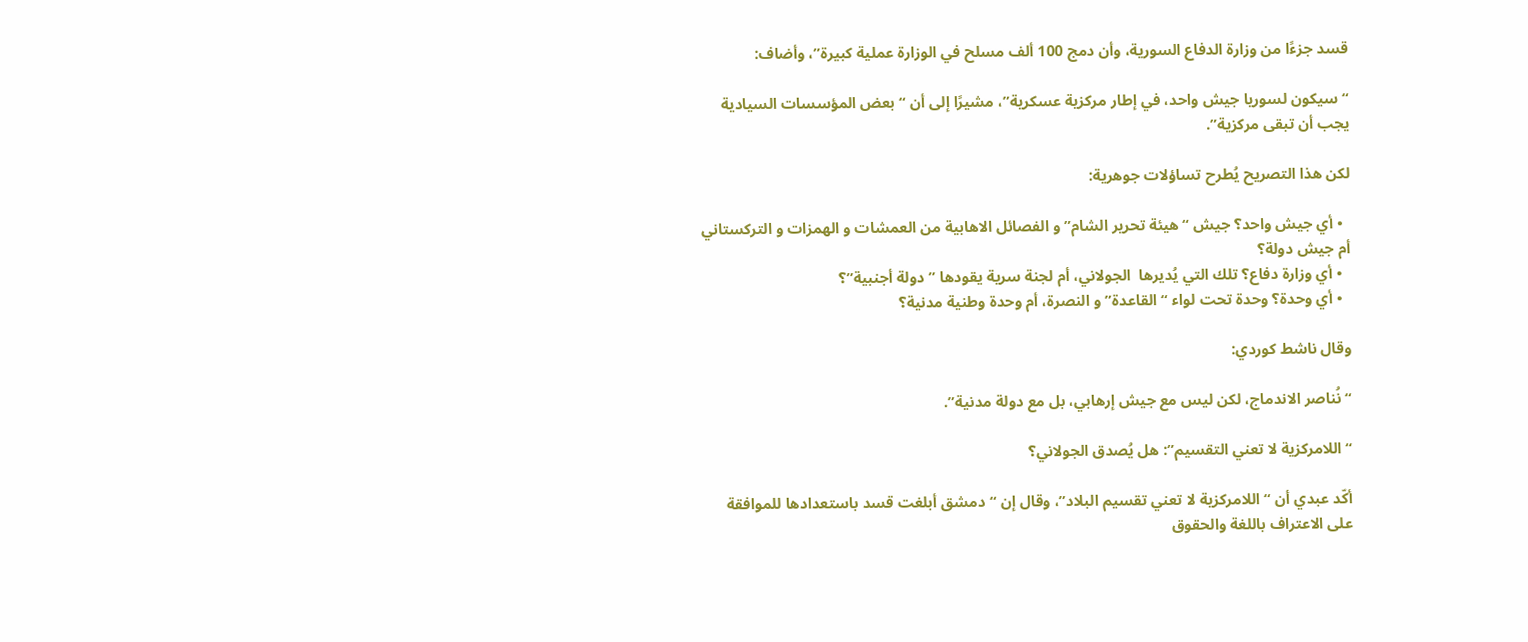قسد جزءًا من وزارة الدفاع السورية، وأن دمج 100 ألف مسلح في الوزارة عملية كبيرة”، وأضاف:

“سيكون لسوريا جيش واحد، في إطار مركزية عسكرية”، مشيرًا إلى أن “بعض المؤسسات السيادية يجب أن تبقى مركزية”.

لكن هذا التصريح يُطرح تساؤلات جوهرية:

  • أي جيش واحد؟ جيش “هيئة تحرير الشام” و الفصائل الاهابية من العمشات و الهمزات و التركستاني أم جيش دولة؟
  • أي وزارة دفاع؟ تلك التي يُديرها  الجولاني، أم لجنة سرية يقودها ” دولة أجنبية”؟
  • أي وحدة؟ وحدة تحت لواء “القاعدة” و النصرة، أم وحدة وطنية مدنية؟

وقال ناشط كوردي:

“نُناصر الاندماج، لكن ليس مع جيش إرهابي، بل مع دولة مدنية”.

“اللامركزية لا تعني التقسيم”: هل يُصدق الجولاني؟

أكّد عبدي أن “اللامركزية لا تعني تقسيم البلاد”، وقال إن “دمشق أبلغت قسد باستعدادها للموافقة على الاعتراف باللغة والحقوق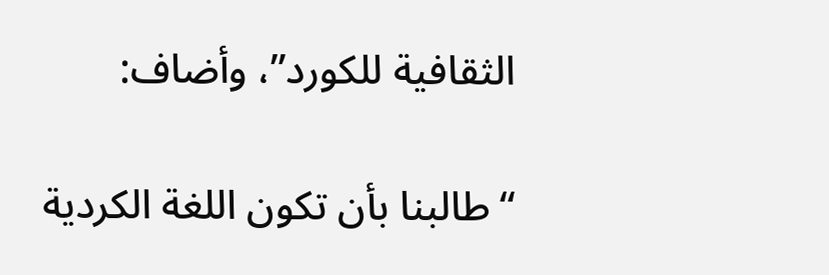الثقافية للكورد”، وأضاف:

“طالبنا بأن تكون اللغة الكردية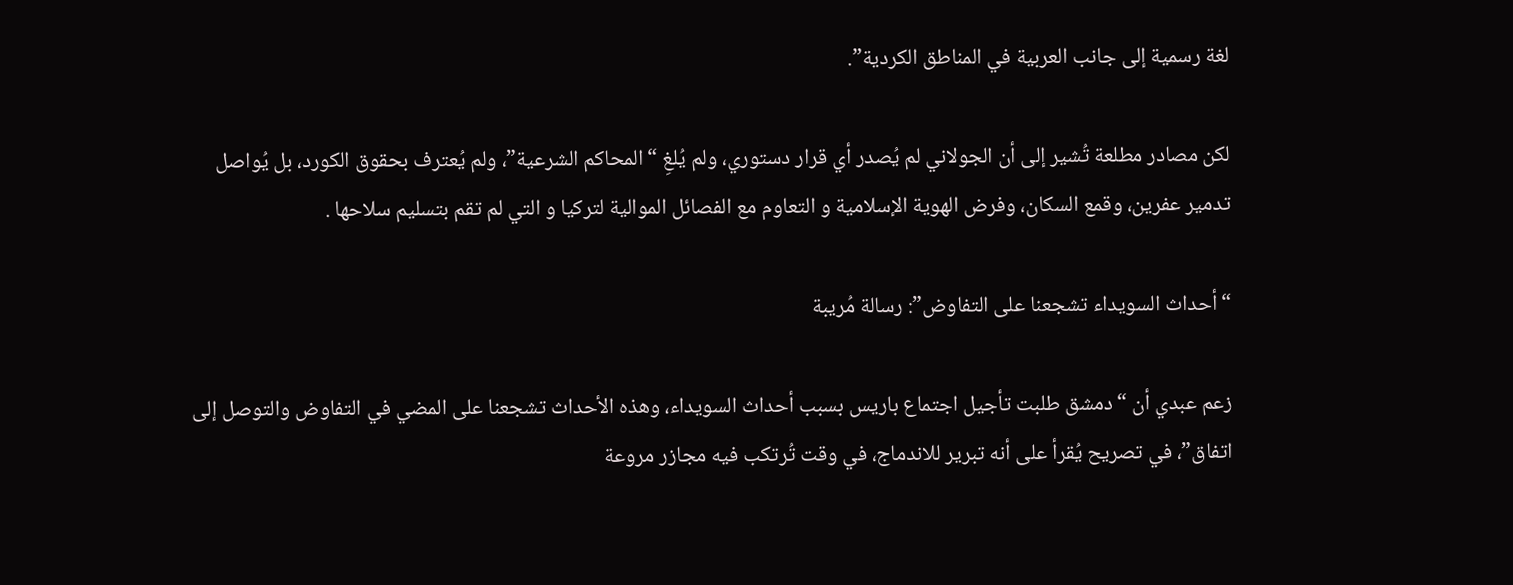لغة رسمية إلى جانب العربية في المناطق الكردية”.

لكن مصادر مطلعة تُشير إلى أن الجولاني لم يُصدر أي قرار دستوري، ولم يُلغِ “المحاكم الشرعية”، ولم يُعترف بحقوق الكورد، بل يُواصل تدمير عفرين، وقمع السكان، وفرض الهوية الإسلامية و التعاوم مع الفصائل الموالية لتركيا و التي لم تقم بتسليم سلاحها .

“أحداث السويداء تشجعنا على التفاوض”: رسالة مُريبة

زعم عبدي أن “دمشق طلبت تأجيل اجتماع باريس بسبب أحداث السويداء، وهذه الأحداث تشجعنا على المضي في التفاوض والتوصل إلى اتفاق”، في تصريح يُقرأ على أنه تبرير للاندماج، في وقت تُرتكب فيه مجازر مروعة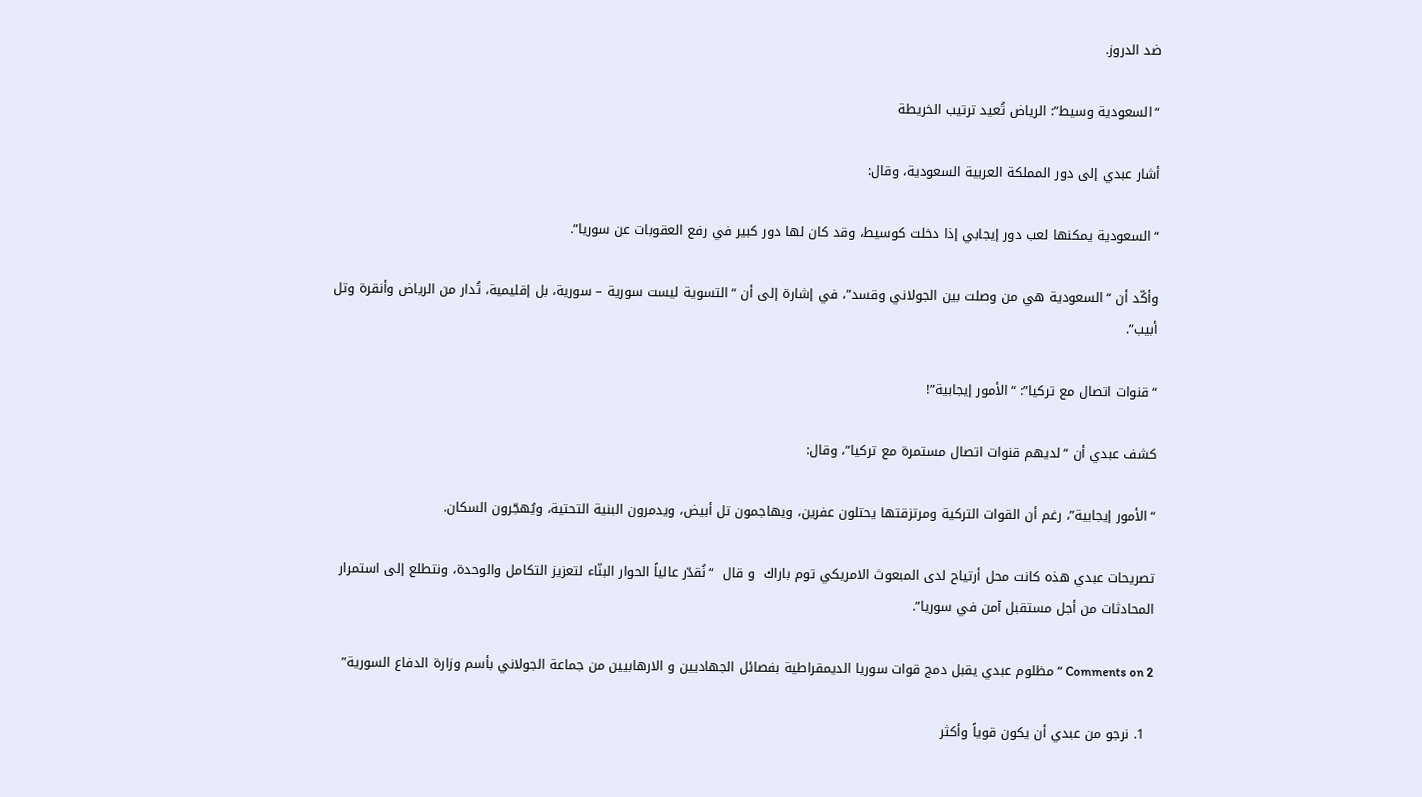ضد الدروز.

“السعودية وسيط”: الرياض تُعيد ترتيب الخريطة

أشار عبدي إلى دور المملكة العربية السعودية، وقال:

“السعودية يمكنها لعب دور إيجابي إذا دخلت كوسيط، وقد كان لها دور كبير في رفع العقوبات عن سوريا”.

وأكّد أن “السعودية هي من وصلت بين الجولاني وقسد”، في إشارة إلى أن “التسوية ليست سورية – سورية، بل إقليمية، تُدار من الرياض وأنقرة وتل أبيب”.

“قنوات اتصال مع تركيا”: “الأمور إيجابية”!

كشف عبدي أن “لديهم قنوات اتصال مستمرة مع تركيا”، وقال:

“الأمور إيجابية”، رغم أن القوات التركية ومرتزقتها يحتلون عفرين، ويهاجمون تل أبيض، ويدمرون البنية التحتية، ويُهجّرون السكان.

تصريحات عبدي هذه كانت محل أرتياح لدى المبعوث الامريكي توم باراك  و قال  “نُقدّر عالياً الحوار البنّاء لتعزيز التكامل والوحدة، ونتطلع إلى استمرار المحادثات من أجل مستقبل آمن في سوريا”.

2 Comments on “مظلوم عبدي يقبل دمج قوات سوريا الديمقراطية بفصائل الجهاديين و الارهابيين من جماعة الجولاني بأسم وزارة الدفاع السورية”

  1. نرجو من عبدي أن يكون قوياً وأكثر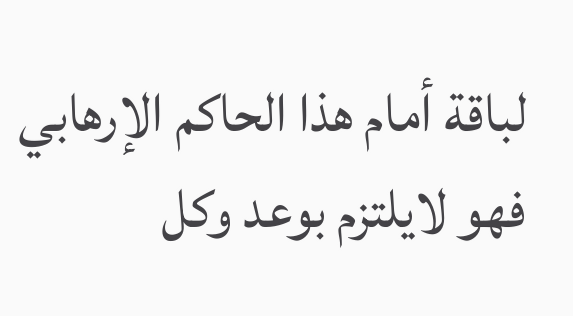لباقة أمام هذا الحاكم الإرهابي فهو لايلتزم بوعد وكل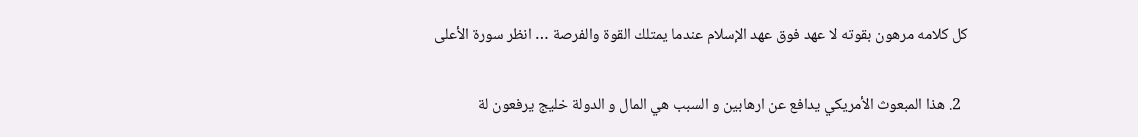كل كلامه مرهون بقوته لا عهد فوق عهد الإسلام عندما يمتلك القوة والفرصة … انظر سورة الأعلى

  2. هذا المبعوث الأمريكي يدافع عن ارهابين و السبب هي المال و الدولة خليج يرفعون لة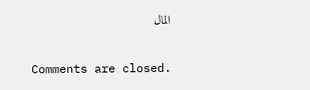المال

Comments are closed.